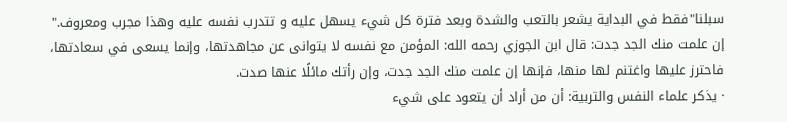سبلنا"فقط في البداية يشعر بالتعب والشدة وبعد فترة كل شيء يسهل عليه و تتدرب نفسه عليه وهذا مجرب ومعروف."
إن علمت منك الجد جدت: قال ابن الجوزي رحمه الله: المؤمن مع نفسه لا يتوانى عن مجاهدتها، وإنما يسعى في سعادتها، فاحترز عليها واغتنم لها منها، فإنها إن علمت منك الجد جدت، وإن رأتك مائلًا عنها صدت.
· يذكر علماء النفس والتربية: أن من أراد أن يتعود على شيء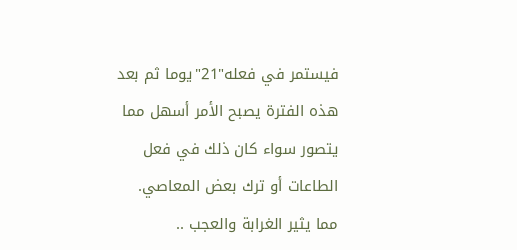فيستمر في فعله"21"يوما ثم بعد هذه الفترة يصبح الأمر أسهل مما يتصور سواء كان ذلك في فعل الطاعات أو ترك بعض المعاصي.
مما يثير الغرابة والعجب ..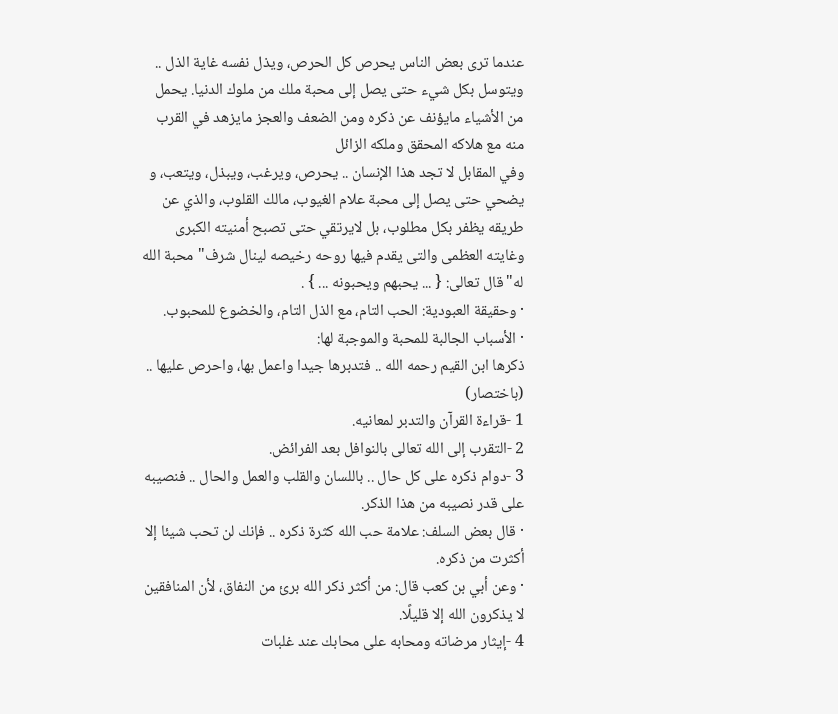عندما ترى بعض الناس يحرص كل الحرص، ويذل نفسه غاية الذل .. ويتوسل بكل شيء حتى يصل إلى محبة ملك من ملوك الدنيا. يحمل من الأشياء مايؤنف عن ذكره ومن الضعف والعجز مايزهد في القرب منه مع هلاكه المحقق وملكه الزائل
وفي المقابل لا تجد هذا الإنسان .. يحرص، ويرغب، ويبذل، ويتعب، و يضحي حتى يصل إلى محبة علام الغيوب، مالك القلوب، والذي عن طريقه يظفر بكل مطلوب، بل لايرتقي حتى تصبح أمنيته الكبرى وغايته العظمى والتى يقدم فيها روحه رخيصه لينال شرف"محبة الله له"قال تعالى: { ... يحبهم ويحبونه ... } .
· وحقيقة العبودية: الحب التام، مع الذل التام، والخضوع للمحبوب.
· الأسباب الجالبة للمحبة والموجبة لها:
ذكرها ابن القيم رحمه الله .. فتدبرها جيدا واعمل بها، واحرص عليها .. (باختصار)
1 -قراءة القرآن والتدبر لمعانيه.
2 -التقرب إلى الله تعالى بالنوافل بعد الفرائض.
3 -دوام ذكره على كل حال .. باللسان والقلب والعمل والحال .. فنصيبه على قدر نصيبه من هذا الذكر.
· قال بعض السلف: علامة حب الله كثرة ذكره .. فإنك لن تحب شيئا إلا أكثرت من ذكره.
· وعن أبي بن كعب قال: من أكثر ذكر الله برئ من النفاق، لأن المنافقين لا يذكرون الله إلا قليلًا.
4 -إيثار مرضاته ومحابه على محابك عند غلبات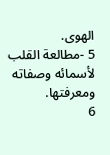الهوى.
5 -مطالعة القلب لأسمائه وصفاته ومعرفتها.
6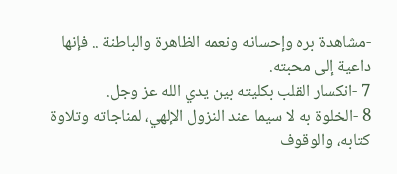-مشاهدة بره وإحسانه ونعمه الظاهرة والباطنة .. فإنها داعية إلى محبته.
7 -انكسار القلب بكليته بين يدي الله عز وجل.
8 -الخلوة به لا سيما عند النزول الإلهي، لمناجاته وتلاوة كتابه، والوقوف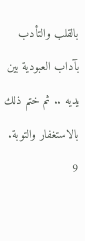بالقلب والتأدب بآداب العبودية بين يديه .. ثم ختم ذلك بالاستغفار والتوبة.
9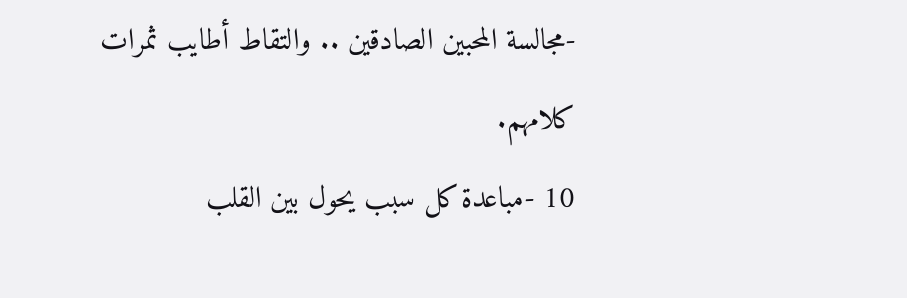-مجالسة المحبين الصادقين .. والتقاط أطايب ثمرات كلامهم.
10 -مباعدة كل سبب يحول بين القلب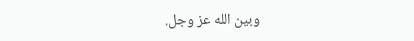وبين الله عز وجل.